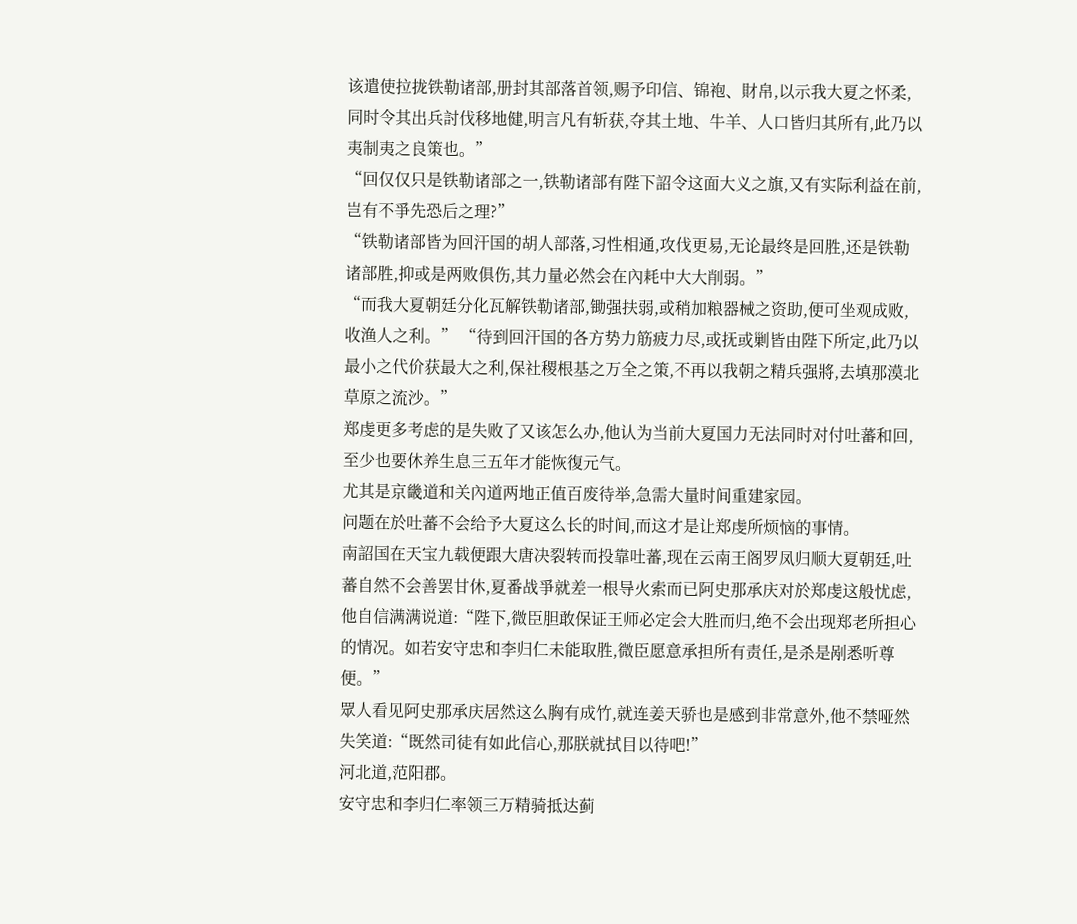该遣使拉拢铁勒诸部,册封其部落首领,赐予印信、锦袍、財帛,以示我大夏之怀柔,同时令其出兵討伐移地健,明言凡有斩获,夺其土地、牛羊、人口皆归其所有,此乃以夷制夷之良策也。”
“回仅仅只是铁勒诸部之一,铁勒诸部有陛下詔令这面大义之旗,又有实际利益在前,岂有不爭先恐后之理?”
“铁勒诸部皆为回汗国的胡人部落,习性相通,攻伐更易,无论最终是回胜,还是铁勒诸部胜,抑或是两败俱伤,其力量必然会在內耗中大大削弱。”
“而我大夏朝廷分化瓦解铁勒诸部,锄强扶弱,或稍加粮器械之资助,便可坐观成败,收渔人之利。” “待到回汗国的各方势力筋疲力尽,或抚或剿皆由陛下所定,此乃以最小之代价获最大之利,保社稷根基之万全之策,不再以我朝之精兵强將,去填那漠北草原之流沙。”
郑虔更多考虑的是失败了又该怎么办,他认为当前大夏国力无法同时对付吐蕃和回,至少也要休养生息三五年才能恢復元气。
尤其是京畿道和关內道两地正值百废待举,急需大量时间重建家园。
问题在於吐蕃不会给予大夏这么长的时间,而这才是让郑虔所烦恼的事情。
南詔国在天宝九载便跟大唐决裂转而投靠吐蕃,现在云南王阁罗凤归顺大夏朝廷,吐蕃自然不会善罢甘休,夏番战爭就差一根导火索而已阿史那承庆对於郑虔这般忧虑,他自信满满说道:“陛下,微臣胆敢保证王师必定会大胜而归,绝不会出现郑老所担心的情况。如若安守忠和李归仁未能取胜,微臣愿意承担所有责任,是杀是剐悉听尊便。”
眾人看见阿史那承庆居然这么胸有成竹,就连姜天骄也是感到非常意外,他不禁哑然失笑道:“既然司徒有如此信心,那朕就拭目以待吧!”
河北道,范阳郡。
安守忠和李归仁率领三万精骑抵达蓟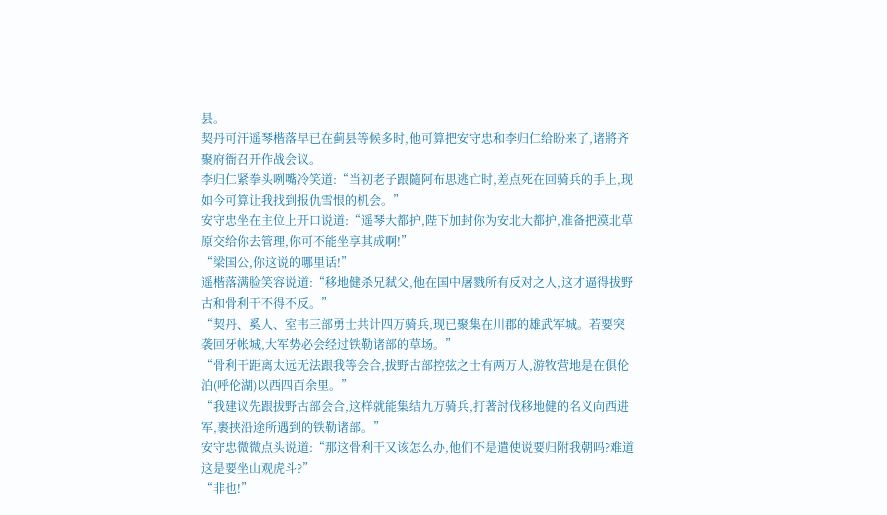县。
契丹可汗遥琴楷落早已在蓟县等候多时,他可算把安守忠和李归仁给盼来了,诸將齐聚府衙召开作战会议。
李归仁紧拳头咧嘴冷笑道:“当初老子跟隨阿布思逃亡时,差点死在回骑兵的手上,现如今可算让我找到报仇雪恨的机会。”
安守忠坐在主位上开口说道:“遥琴大都护,陛下加封你为安北大都护,准备把漠北草原交给你去管理,你可不能坐享其成啊!”
“梁国公,你这说的哪里话!”
遥楷落满脸笑容说道:“移地健杀兄弒父,他在国中屠戮所有反对之人,这才逼得拔野古和骨利干不得不反。”
“契丹、奚人、室韦三部勇士共计四万骑兵,现已聚集在川郡的雄武军城。若要突袭回牙帐城,大军势必会经过铁勒诸部的草场。”
“骨利干距离太远无法跟我等会合,拔野古部控弦之士有两万人,游牧营地是在俱伦泊(呼伦湖)以西四百余里。”
“我建议先跟拔野古部会合,这样就能集结九万骑兵,打著討伐移地健的名义向西进军,裹挟沿途所遇到的铁勒诸部。”
安守忠微微点头说道:“那这骨利干又该怎么办,他们不是遣使说要归附我朝吗?难道这是要坐山观虎斗?”
“非也!”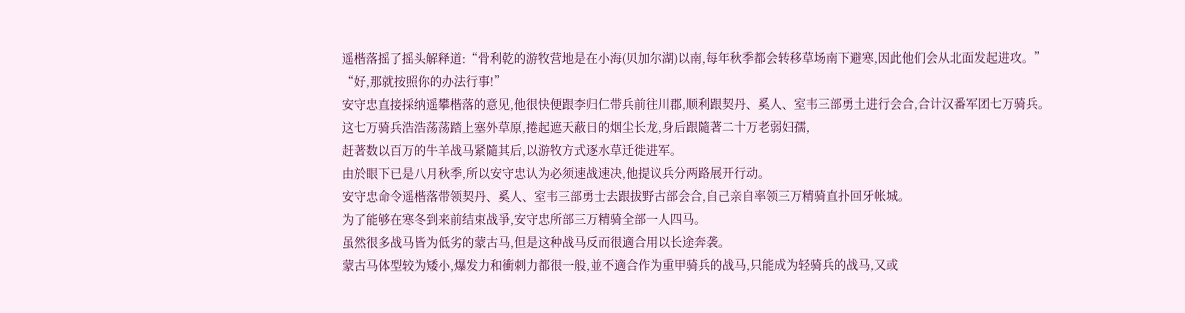遥楷落摇了摇头解释道:“骨利乾的游牧营地是在小海(贝加尔湖)以南,每年秋季都会转移草场南下避寒,因此他们会从北面发起进攻。”
“好,那就按照你的办法行事!”
安守忠直接採纳遥攀楷落的意见,他很快便跟李归仁带兵前往川郡,顺利跟契丹、奚人、室韦三部勇土进行会合,合计汉番军团七万骑兵。
这七万骑兵浩浩荡荡踏上塞外草原,捲起遮天蔽日的烟尘长龙,身后跟隨著二十万老弱妇孺,
赶著数以百万的牛羊战马紧隨其后,以游牧方式逐水草迁徙进军。
由於眼下已是八月秋季,所以安守忠认为必须速战速决,他提议兵分两路展开行动。
安守忠命令遥楷落带领契丹、奚人、室韦三部勇士去跟拔野古部会合,自己亲自率领三万精骑直扑回牙帐城。
为了能够在寒冬到来前结束战爭,安守忠所部三万精骑全部一人四马。
虽然很多战马皆为低劣的蒙古马,但是这种战马反而很適合用以长途奔袭。
蒙古马体型较为矮小,爆发力和衝刺力都很一般,並不適合作为重甲骑兵的战马,只能成为轻骑兵的战马,又或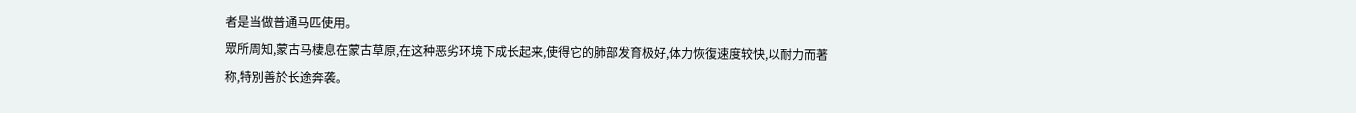者是当做普通马匹使用。
眾所周知,蒙古马棲息在蒙古草原,在这种恶劣环境下成长起来,使得它的肺部发育极好,体力恢復速度较快,以耐力而著称,特別善於长途奔袭。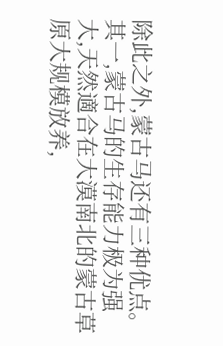除此之外,蒙古马还有三种优点。
其一,蒙古马的生存能力极为强大,天然適合在大漠南北的蒙古草原大规模放养,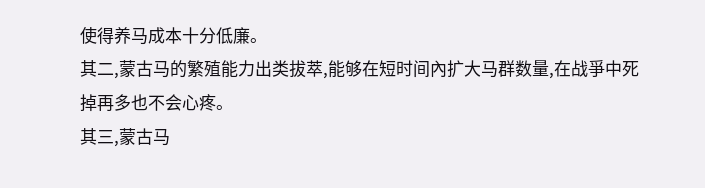使得养马成本十分低廉。
其二,蒙古马的繁殖能力出类拔萃,能够在短时间內扩大马群数量,在战爭中死掉再多也不会心疼。
其三,蒙古马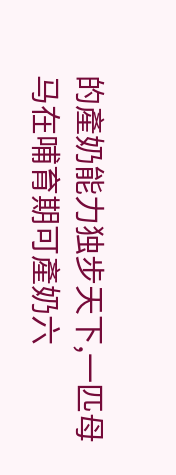的產奶能力独步天下,一匹母马在哺育期可產奶六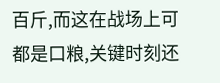百斤,而这在战场上可都是口粮,关键时刻还